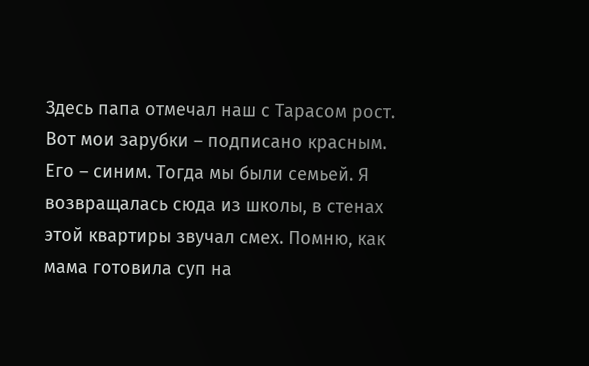Здесь папа отмечал наш с Тарасом рост. Вот мои зарубки – подписано красным. Его – синим. Тогда мы были семьей. Я возвращалась сюда из школы, в стенах этой квартиры звучал смех. Помню, как мама готовила суп на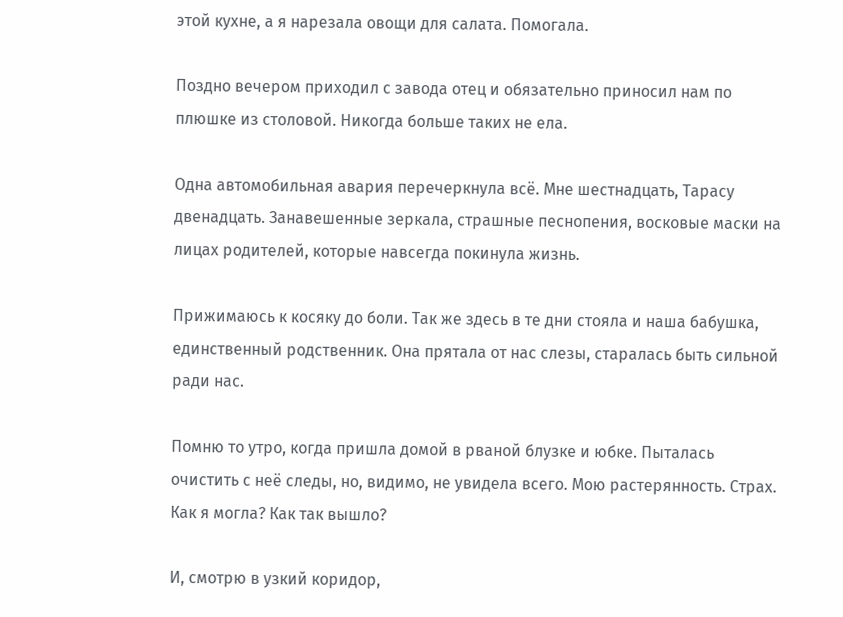этой кухне, а я нарезала овощи для салата. Помогала.

Поздно вечером приходил с завода отец и обязательно приносил нам по плюшке из столовой. Никогда больше таких не ела.

Одна автомобильная авария перечеркнула всё. Мне шестнадцать, Тарасу двенадцать. Занавешенные зеркала, страшные песнопения, восковые маски на лицах родителей, которые навсегда покинула жизнь.

Прижимаюсь к косяку до боли. Так же здесь в те дни стояла и наша бабушка, единственный родственник. Она прятала от нас слезы, старалась быть сильной ради нас.

Помню то утро, когда пришла домой в рваной блузке и юбке. Пыталась очистить с неё следы, но, видимо, не увидела всего. Мою растерянность. Страх. Как я могла? Как так вышло?

И, смотрю в узкий коридор,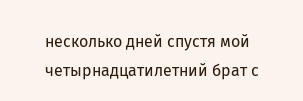несколько дней спустя мой четырнадцатилетний брат с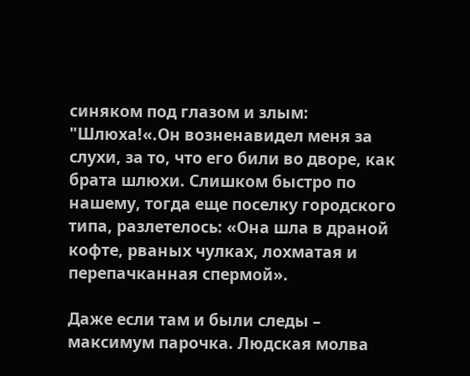синяком под глазом и злым: "Шлюха!«.Он возненавидел меня за слухи, за то, что его били во дворе, как брата шлюхи. Слишком быстро по нашему, тогда еще поселку городского типа, разлетелось: «Она шла в драной кофте, рваных чулках, лохматая и перепачканная спермой».

Даже если там и были следы – максимум парочка. Людская молва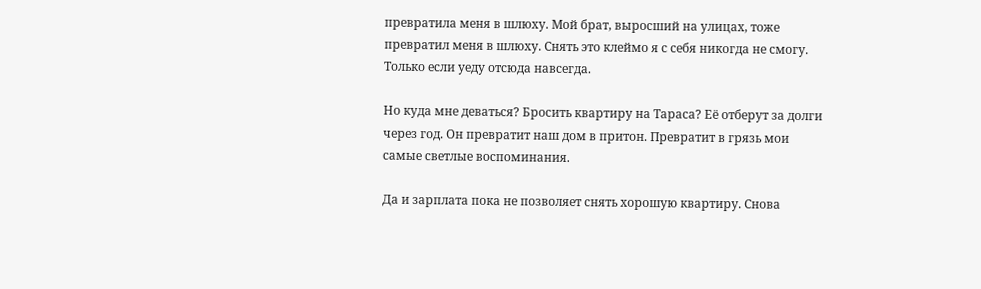превратила меня в шлюху. Мой брат, выросший на улицах, тоже превратил меня в шлюху. Снять это клеймо я с себя никогда не смогу. Только если уеду отсюда навсегда.

Но куда мне деваться? Бросить квартиру на Тараса? Её отберут за долги через год. Он превратит наш дом в притон. Превратит в грязь мои самые светлые воспоминания.

Да и зарплата пока не позволяет снять хорошую квартиру. Снова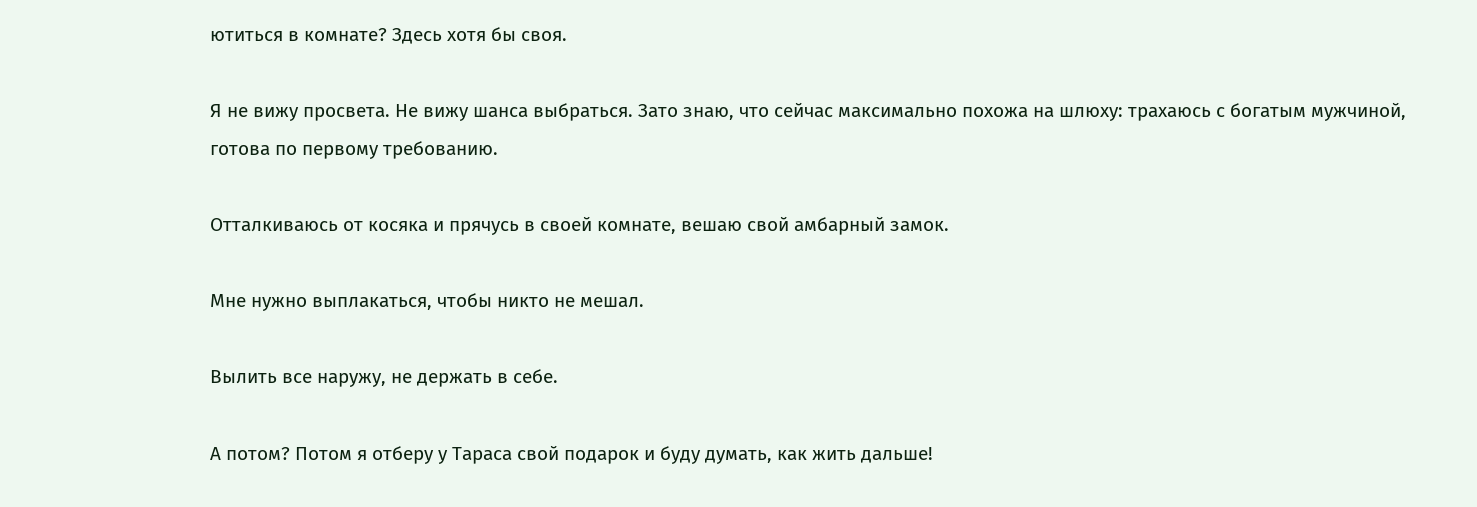ютиться в комнате? Здесь хотя бы своя.

Я не вижу просвета. Не вижу шанса выбраться. Зато знаю, что сейчас максимально похожа на шлюху: трахаюсь с богатым мужчиной, готова по первому требованию.

Отталкиваюсь от косяка и прячусь в своей комнате, вешаю свой амбарный замок.

Мне нужно выплакаться, чтобы никто не мешал.

Вылить все наружу, не держать в себе.

А потом? Потом я отберу у Тараса свой подарок и буду думать, как жить дальше!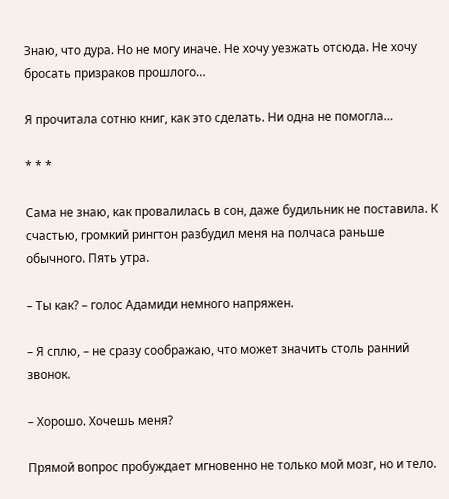Знаю, что дура. Но не могу иначе. Не хочу уезжать отсюда. Не хочу бросать призраков прошлого…

Я прочитала сотню книг, как это сделать. Ни одна не помогла…

* * *

Сама не знаю, как провалилась в сон, даже будильник не поставила. К счастью, громкий рингтон разбудил меня на полчаса раньше обычного. Пять утра.

– Ты как? – голос Адамиди немного напряжен.

– Я сплю, – не сразу соображаю, что может значить столь ранний звонок.

– Хорошо. Хочешь меня?

Прямой вопрос пробуждает мгновенно не только мой мозг, но и тело.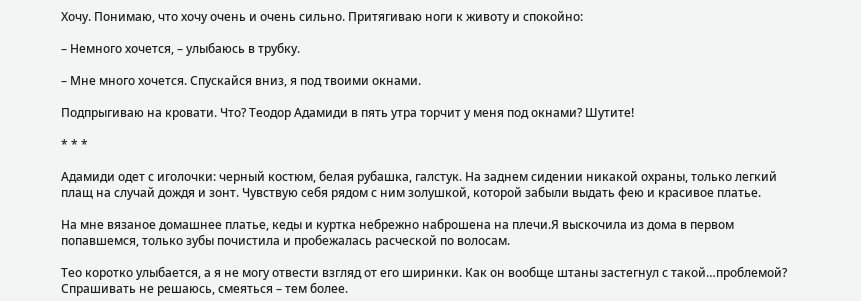Хочу. Понимаю, что хочу очень и очень сильно. Притягиваю ноги к животу и спокойно:

– Немного хочется, – улыбаюсь в трубку.

– Мне много хочется. Спускайся вниз, я под твоими окнами.

Подпрыгиваю на кровати. Что? Теодор Адамиди в пять утра торчит у меня под окнами? Шутите!

* * *

Адамиди одет с иголочки: черный костюм, белая рубашка, галстук. На заднем сидении никакой охраны, только легкий плащ на случай дождя и зонт. Чувствую себя рядом с ним золушкой, которой забыли выдать фею и красивое платье.

На мне вязаное домашнее платье, кеды и куртка небрежно наброшена на плечи.Я выскочила из дома в первом попавшемся, только зубы почистила и пробежалась расческой по волосам.

Тео коротко улыбается, а я не могу отвести взгляд от его ширинки. Как он вообще штаны застегнул с такой…проблемой? Спрашивать не решаюсь, смеяться – тем более.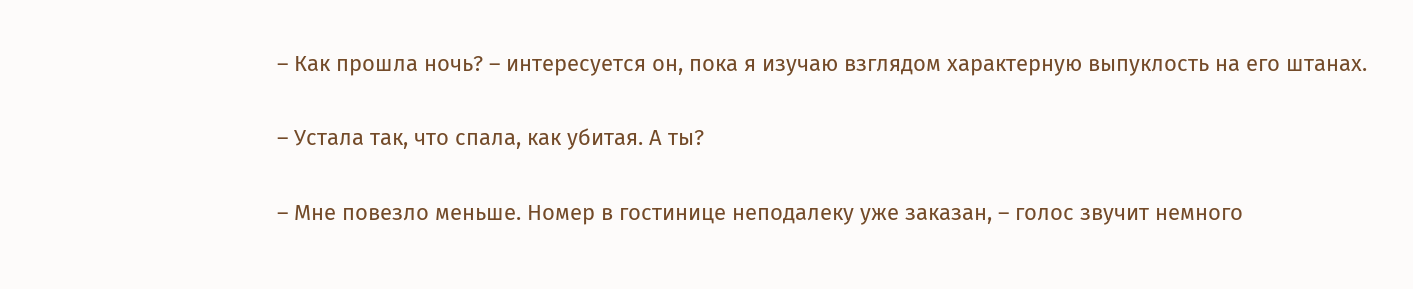– Как прошла ночь? – интересуется он, пока я изучаю взглядом характерную выпуклость на его штанах.

– Устала так, что спала, как убитая. А ты?

– Мне повезло меньше. Номер в гостинице неподалеку уже заказан, – голос звучит немного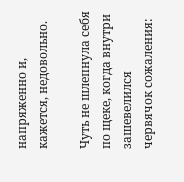напряженно и, кажется, недовольно.

Чуть не шлепнула себя по щеке, когда внутри зашевелился червячок сожаления: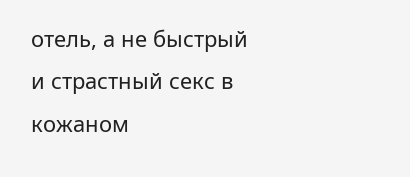отель, а не быстрый и страстный секс в кожаном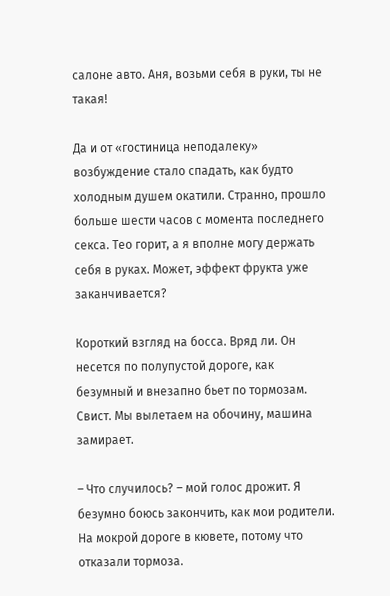салоне авто. Аня, возьми себя в руки, ты не такая!

Да и от «гостиница неподалеку» возбуждение стало спадать, как будто холодным душем окатили. Странно, прошло больше шести часов с момента последнего секса. Тео горит, а я вполне могу держать себя в руках. Может, эффект фрукта уже заканчивается?

Короткий взгляд на босса. Вряд ли. Он несется по полупустой дороге, как безумный и внезапно бьет по тормозам. Свист. Мы вылетаем на обочину, машина замирает.

– Что случилось? – мой голос дрожит. Я безумно боюсь закончить, как мои родители. На мокрой дороге в кювете, потому что отказали тормоза.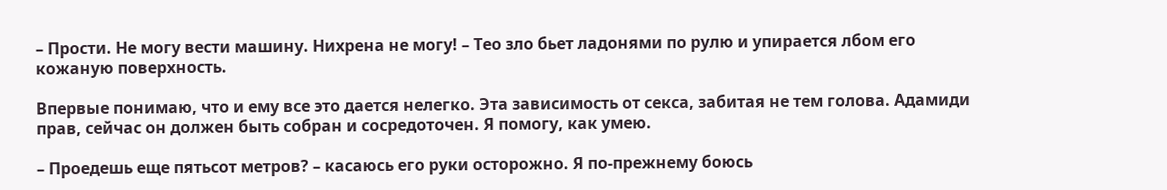– Прости. Не могу вести машину. Нихрена не могу! – Тео зло бьет ладонями по рулю и упирается лбом его кожаную поверхность.

Впервые понимаю, что и ему все это дается нелегко. Эта зависимость от секса, забитая не тем голова. Адамиди прав, сейчас он должен быть собран и сосредоточен. Я помогу, как умею.

– Проедешь еще пятьсот метров? – касаюсь его руки осторожно. Я по-прежнему боюсь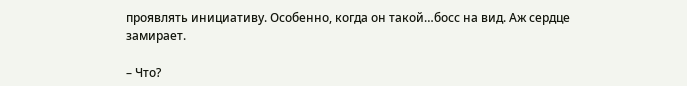проявлять инициативу. Особенно, когда он такой…босс на вид. Аж сердце замирает.

– Что?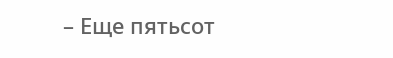– Еще пятьсот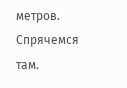метров. Спрячемся там.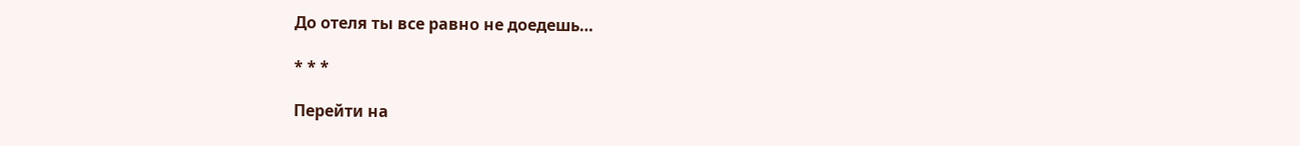До отеля ты все равно не доедешь…

* * *

Перейти на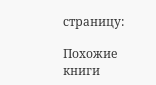страницу:

Похожие книги